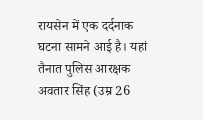रायसेन में एक दर्दनाक घटना सामने आई है। यहां तैनात पुलिस आरक्षक अवतार सिंह (उम्र 26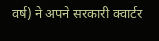वर्ष) ने अपने सरकारी क्वार्टर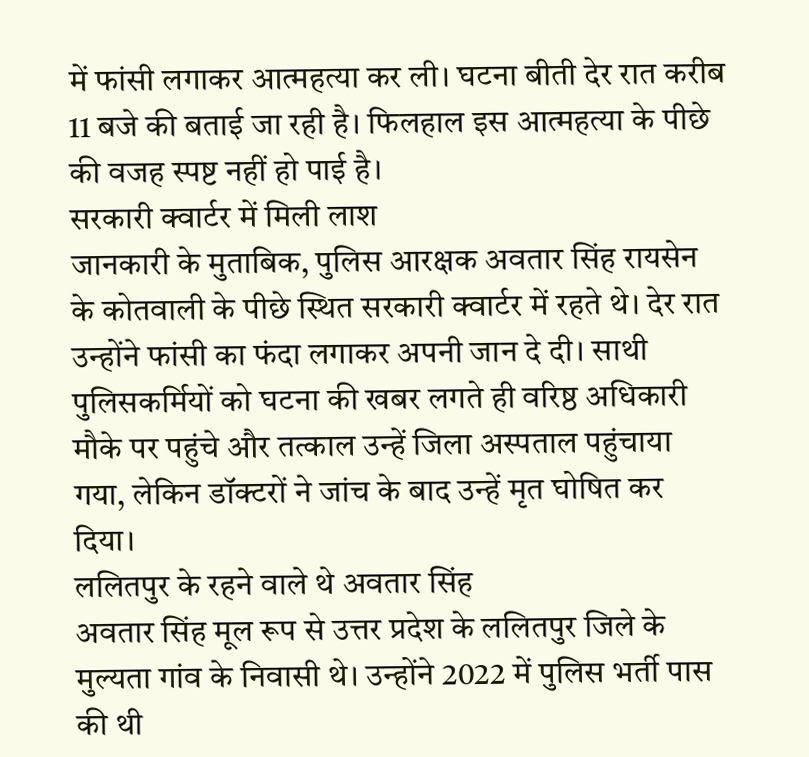में फांसी लगाकर आत्महत्या कर ली। घटना बीती देर रात करीब 11 बजे की बताई जा रही है। फिलहाल इस आत्महत्या के पीछे की वजह स्पष्ट नहीं हो पाई है।
सरकारी क्वार्टर में मिली लाश
जानकारी के मुताबिक, पुलिस आरक्षक अवतार सिंह रायसेन के कोतवाली के पीछे स्थित सरकारी क्वार्टर में रहते थे। देर रात उन्होंने फांसी का फंदा लगाकर अपनी जान दे दी। साथी पुलिसकर्मियों को घटना की खबर लगते ही वरिष्ठ अधिकारी मौके पर पहुंचे और तत्काल उन्हें जिला अस्पताल पहुंचाया गया, लेकिन डॉक्टरों ने जांच के बाद उन्हें मृत घोषित कर दिया।
ललितपुर के रहने वाले थे अवतार सिंह
अवतार सिंह मूल रूप से उत्तर प्रदेश के ललितपुर जिले के मुल्यता गांव के निवासी थे। उन्होंने 2022 में पुलिस भर्ती पास की थी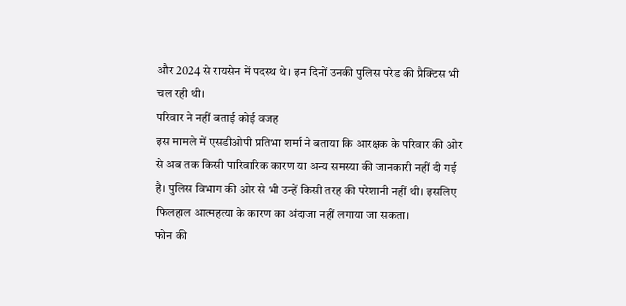और 2024 से रायसेन में पदस्थ थे। इन दिनों उनकी पुलिस परेड की प्रैक्टिस भी चल रही थी।
परिवार ने नहीं बताई कोई वजह
इस मामले में एसडीओपी प्रतिभा शर्मा ने बताया कि आरक्षक के परिवार की ओर से अब तक किसी पारिवारिक कारण या अन्य समस्या की जानकारी नहीं दी गई है। पुलिस विभाग की ओर से भी उन्हें किसी तरह की परेशानी नहीं थी। इसलिए फिलहाल आत्महत्या के कारण का अंदाजा नहीं लगाया जा सकता।
फोन की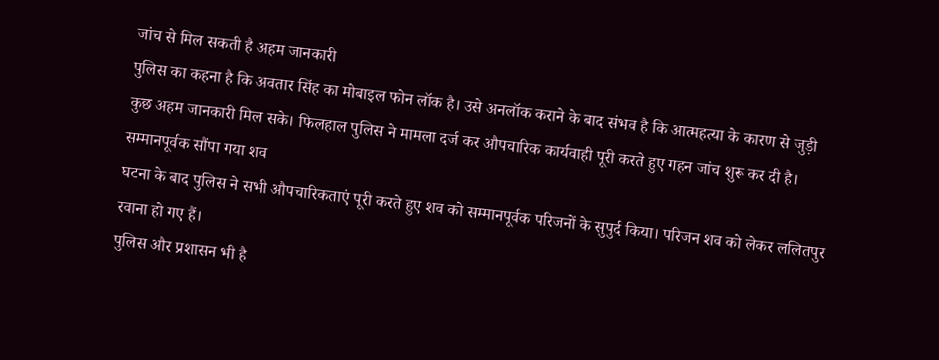जांच से मिल सकती है अहम जानकारी
पुलिस का कहना है कि अवतार सिंह का मोबाइल फोन लॉक है। उसे अनलॉक कराने के बाद संभव है कि आत्महत्या के कारण से जुड़ी कुछ अहम जानकारी मिल सके। फिलहाल पुलिस ने मामला दर्ज कर औपचारिक कार्यवाही पूरी करते हुए गहन जांच शुरू कर दी है।
सम्मानपूर्वक सौंपा गया शव
घटना के बाद पुलिस ने सभी औपचारिकताएं पूरी करते हुए शव को सम्मानपूर्वक परिजनों के सुपुर्द किया। परिजन शव को लेकर ललितपुर रवाना हो गए हैं।
पुलिस और प्रशासन भी है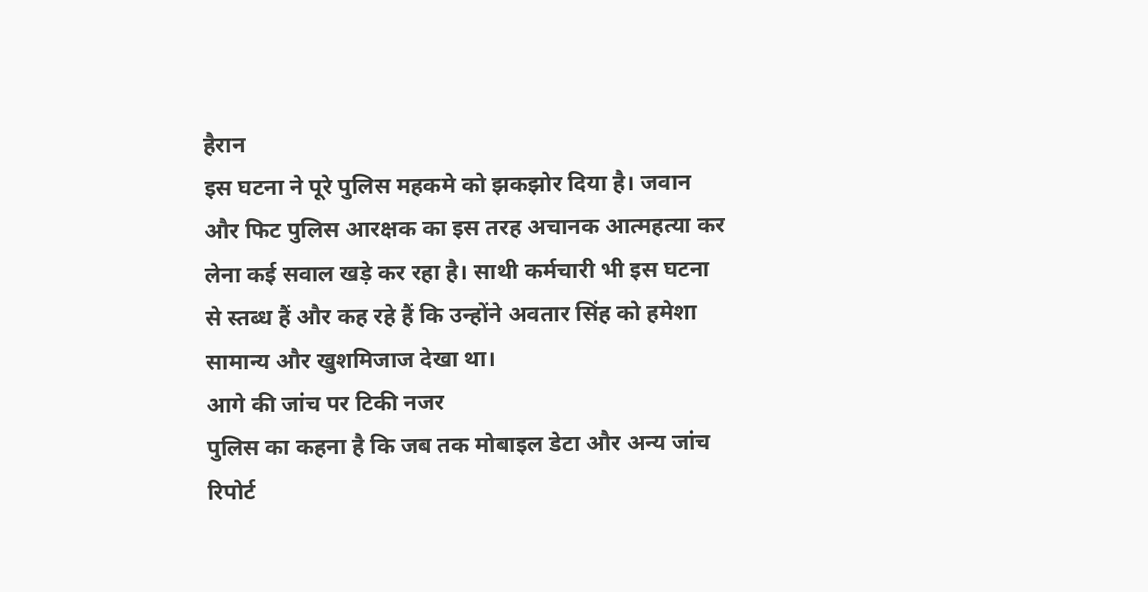हैरान
इस घटना ने पूरे पुलिस महकमे को झकझोर दिया है। जवान और फिट पुलिस आरक्षक का इस तरह अचानक आत्महत्या कर लेना कई सवाल खड़े कर रहा है। साथी कर्मचारी भी इस घटना से स्तब्ध हैं और कह रहे हैं कि उन्होंने अवतार सिंह को हमेशा सामान्य और खुशमिजाज देखा था।
आगे की जांच पर टिकी नजर
पुलिस का कहना है कि जब तक मोबाइल डेटा और अन्य जांच रिपोर्ट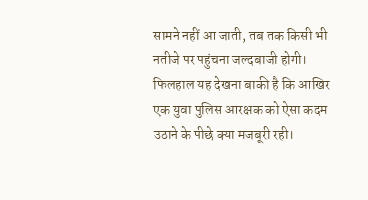सामने नहीं आ जाती, तब तक किसी भी नतीजे पर पहुंचना जल्दबाजी होगी। फिलहाल यह देखना बाकी है कि आखिर एक युवा पुलिस आरक्षक को ऐसा कदम उठाने के पीछे क्या मजबूरी रही।